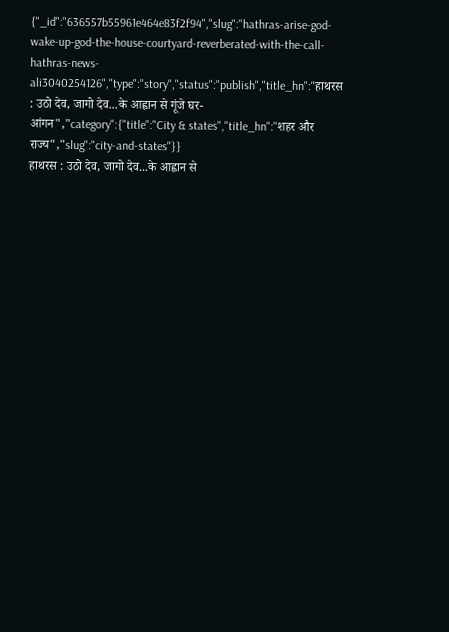{"_id":"636557b55961e464e83f2f94","slug":"hathras-arise-god-wake-up-god-the-house-courtyard-reverberated-with-the-call-hathras-news-ali3040254126","type":"story","status":"publish","title_hn":"हाथरस : उठो देव, जागो देव...के आह्वान से गूंजे घर-आंगन","category":{"title":"City & states","title_hn":"शहर और राज्य","slug":"city-and-states"}}
हाथरस : उठो देव, जागो देव...के आह्वान से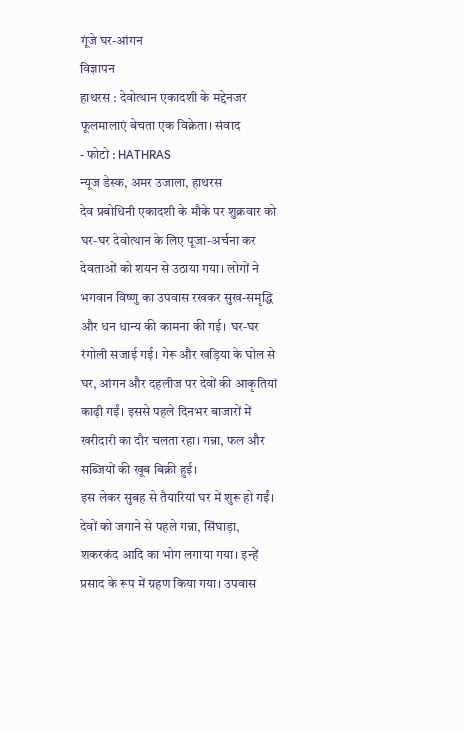गूंजे घर-आंगन
विज्ञापन
हाथरस : देवोत्थान एकादशी के मद्देनजर फूलमालाएं बेचता एक विक्रेता। संवाद
- फोटो : HATHRAS
न्यूज डेस्क, अमर उजाला, हाथरस
देव प्रबोधिनी एकादशी के मौके पर शुक्रवार को घर-घर देवोत्थान के लिए पूजा-अर्चना कर देवताओं को शयन से उठाया गया। लोगों ने भगवान विष्णु का उपवास रखकर सुख-समृद्धि और धन धान्य की कामना की गई। घर-घर रंगोली सजाई गई। गेरू और खड़िया के घोल से घर, आंगन और दहलीज पर देवों की आकृतियां काढ़ी गईं। इससे पहले दिनभर बाजारों में खरीदारी का दौर चलता रहा। गन्ना, फल और सब्जियों की खूब बिक्री हुई।
इस लेकर सुबह से तैयारियां घर में शुरू हो गईं। देवों को जगाने से पहले गन्ना, सिंघाड़ा, शकरकंद आदि का भोग लगाया गया। इन्हें प्रसाद के रूप में ग्रहण किया गया। उपवास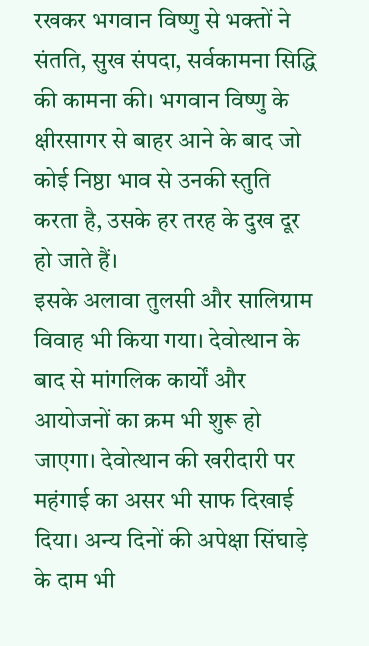रखकर भगवान विष्णु से भक्तों ने संतति, सुख संपदा, सर्वकामना सिद्धि की कामना की। भगवान विष्णु के क्षीरसागर से बाहर आने के बाद जो कोई निष्ठा भाव से उनकी स्तुति करता है, उसके हर तरह के दुख दूर हो जाते हैं।
इसके अलावा तुलसी और सालिग्राम विवाह भी किया गया। देवोत्थान के बाद से मांगलिक कार्यों और आयोजनों का क्रम भी शुरू हो जाएगा। देवोत्थान की खरीदारी पर महंगाई का असर भी साफ दिखाई दिया। अन्य दिनों की अपेक्षा सिंघाड़े के दाम भी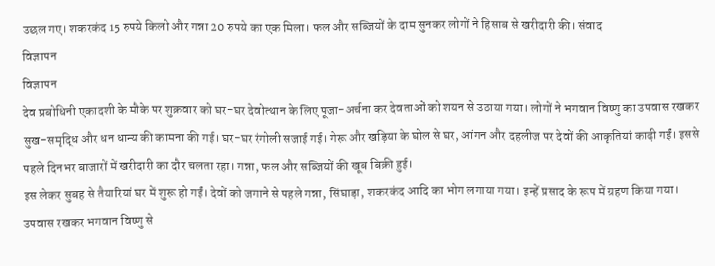उछल गए। शकरकंद 15 रुपये किलो और गन्ना 20 रुपये का एक मिला। फल और सब्जियों के दाम सुनकर लोगों ने हिसाब से खरीदारी की। संवाद
विज्ञापन
विज्ञापन
देव प्रबोधिनी एकादशी के मौके पर शुक्रवार को घर-घर देवोत्थान के लिए पूजा-अर्चना कर देवताओं को शयन से उठाया गया। लोगों ने भगवान विष्णु का उपवास रखकर सुख-समृद्धि और धन धान्य की कामना की गई। घर-घर रंगोली सजाई गई। गेरू और खड़िया के घोल से घर, आंगन और दहलीज पर देवों की आकृतियां काढ़ी गईं। इससे पहले दिनभर बाजारों में खरीदारी का दौर चलता रहा। गन्ना, फल और सब्जियों की खूब बिक्री हुई।
इस लेकर सुबह से तैयारियां घर में शुरू हो गईं। देवों को जगाने से पहले गन्ना, सिंघाड़ा, शकरकंद आदि का भोग लगाया गया। इन्हें प्रसाद के रूप में ग्रहण किया गया। उपवास रखकर भगवान विष्णु से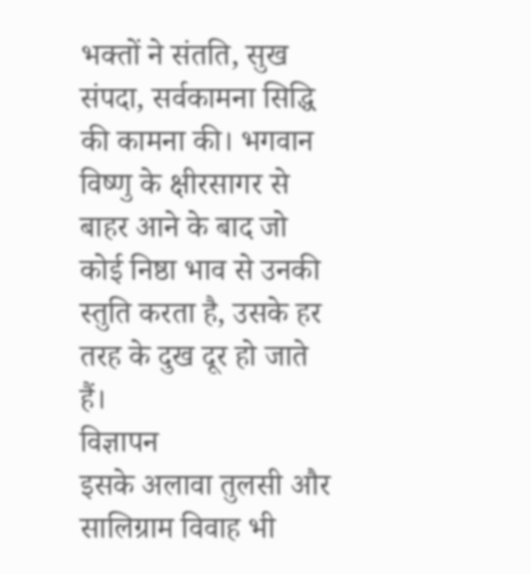भक्तों ने संतति, सुख संपदा, सर्वकामना सिद्धि की कामना की। भगवान विष्णु के क्षीरसागर से बाहर आने के बाद जो कोई निष्ठा भाव से उनकी स्तुति करता है, उसके हर तरह के दुख दूर हो जाते हैं।
विज्ञापन
इसके अलावा तुलसी और सालिग्राम विवाह भी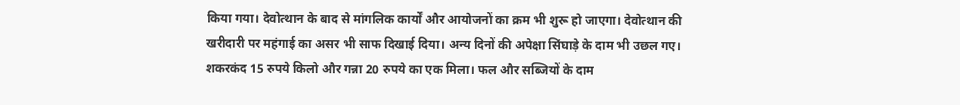किया गया। देवोत्थान के बाद से मांगलिक कार्यों और आयोजनों का क्रम भी शुरू हो जाएगा। देवोत्थान की खरीदारी पर महंगाई का असर भी साफ दिखाई दिया। अन्य दिनों की अपेक्षा सिंघाड़े के दाम भी उछल गए। शकरकंद 15 रुपये किलो और गन्ना 20 रुपये का एक मिला। फल और सब्जियों के दाम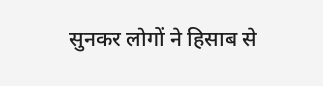सुनकर लोगों ने हिसाब से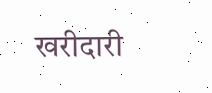खरीदारी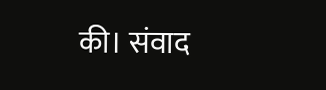की। संवाद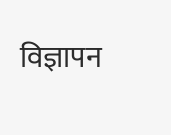विज्ञापन